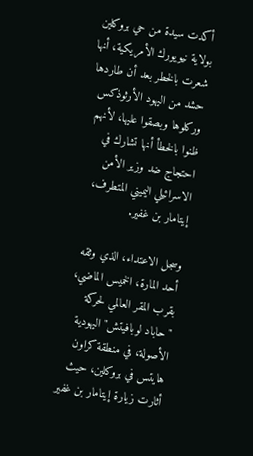أكدت سيدة من حي بروكلين بولاية نيويورك الأمريكية، أنها شعرت بالخطر بعد أن طاردها حشد من اليهود الأرثوذكس وركلوها وبصقوا عليها، لأنهم ظنوا بالخطأ أنها تشارك في احتجاج ضد وزير الأمن الاسرائيلي اليميني المتطرف، إيتامار بن غفير.

وسجل الاعتداء، الذي وثقه أحد المارة، الخميس الماضي، بقرب المقر العالمي لحركة "حاباد لوبافيتش" اليهودية الأصولة، في منطقة كراون هايتس في بروكلين، حيث أثارت زيارة إيتامار بن غفير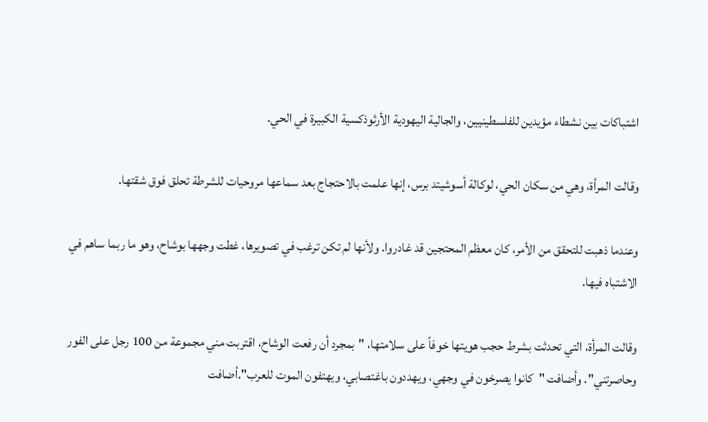اشتباكات بين نشطاء مؤيدين للفلسطينيين، والجالية اليهودية الأرثوذكسية الكبيرة في الحي.

وقالت المرأة، وهي من سكان الحي، لوكالة أسوشيتد برس، إنها علمت بالاحتجاج بعد سماعها مروحيات للشرطة تحلق فوق شقتها.

وعندما ذهبت للتحقق من الأمر، كان معظم المحتجين قد غادروا. ولأنها لم تكن ترغب في تصويرها، غطت وجهها بوشاح، وهو ما ربما ساهم في الاشتباه فيها.

وقالت المرأة، التي تحدثت بشرط حجب هويتها خوفاً على سلامتها، "بمجرد أن رفعت الوشاح، اقتربت مني مجموعة من 100 رجل على الفور وحاصرتني". وأضافت "كانوا يصرخون في وجهي، ويهددون باغتصابي، ويهتفون الموت للعرب".أضافت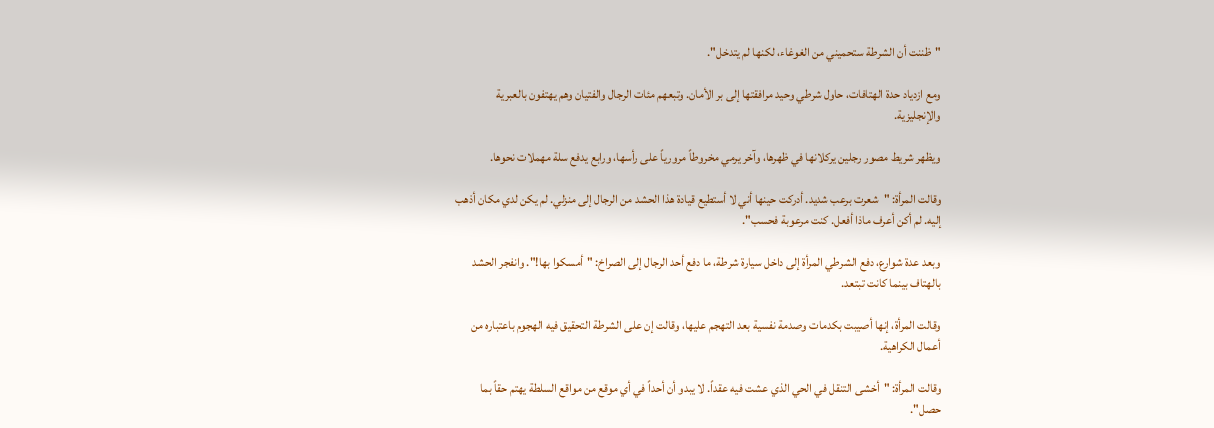"ظننت أن الشرطة ستحميني من الغوغاء، لكنها لم يتدخل".

ومع ازدياد حدة الهتافات، حاول شرطي وحيد مرافقتها إلى بر الأمان. وتبعهم مئات الرجال والفتيان وهم يهتفون بالعبرية والإنجليزية.

ويظهر شريط مصور رجلين يركلانها في ظهرها، وآخر يرمي مخروطاً مرورياً على رأسها، ورابع يدفع سلة مهملات نحوها.

وقالت المرأة: "شعرت برعب شديد. أدركت حينها أني لا أستطيع قيادة هذا الحشد من الرجال إلى منزلي. لم يكن لدي مكان أذهب إليه. لم أكن أعرف ماذا أفعل. كنت مرعوبة فحسب".

وبعد عدة شوارع، دفع الشرطي المرأة إلى داخل سيارة شرطة، ما دفع أحد الرجال إلى الصراخ: "أمسكوا بها!". وانفجر الحشد بالهتاف بينما كانت تبتعد.

وقالت المرأة، إنها أصيبت بكدمات وصدمة نفسية بعد التهجم عليها، وقالت إن على الشرطة التحقيق فيه الهجوم باعتباره من أعمال الكراهية.

وقالت المرأة: "أخشى التنقل في الحي الذي عشت فيه عقداً. لا يبدو أن أحداً في أي موقع من مواقع السلطة يهتم حقاً بما حصل".